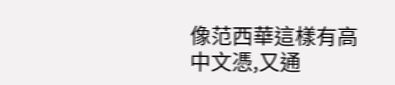像范西華這樣有高中文憑,又通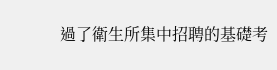過了衛生所集中招聘的基礎考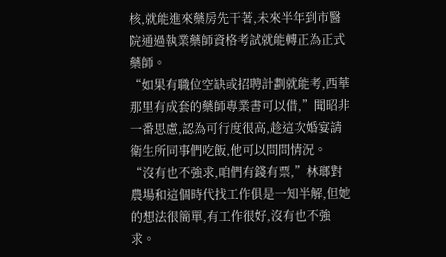核,就能進來藥房先干著,未來半年到市醫院通過執業藥師資格考試就能轉正為正式藥師。
“如果有職位空缺或招聘計劃就能考,西華那里有成套的藥師專業書可以借,”聞昭非一番思慮,認為可行度很高,趁這次婚宴請衛生所同事們吃飯,他可以問問情況。
“沒有也不強求,咱們有錢有票,”林瑯對農場和這個時代找工作俱是一知半解,但她的想法很簡單,有工作很好,沒有也不強求。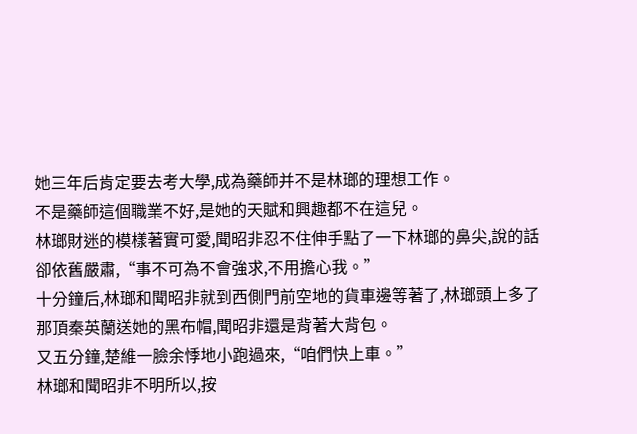她三年后肯定要去考大學,成為藥師并不是林瑯的理想工作。
不是藥師這個職業不好,是她的天賦和興趣都不在這兒。
林瑯財迷的模樣著實可愛,聞昭非忍不住伸手點了一下林瑯的鼻尖,說的話卻依舊嚴肅,“事不可為不會強求,不用擔心我。”
十分鐘后,林瑯和聞昭非就到西側門前空地的貨車邊等著了,林瑯頭上多了那頂秦英蘭送她的黑布帽,聞昭非還是背著大背包。
又五分鐘,楚維一臉余悸地小跑過來,“咱們快上車。”
林瑯和聞昭非不明所以,按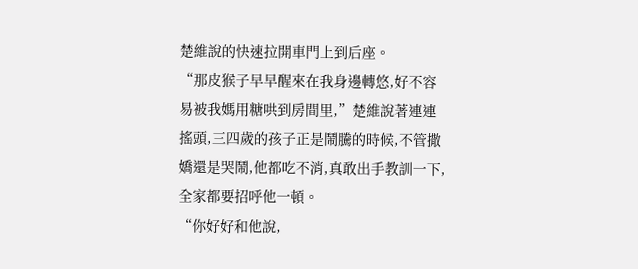楚維說的快速拉開車門上到后座。
“那皮猴子早早醒來在我身邊轉悠,好不容易被我媽用糖哄到房間里,”楚維說著連連搖頭,三四歲的孩子正是鬧騰的時候,不管撒嬌還是哭鬧,他都吃不消,真敢出手教訓一下,全家都要招呼他一頓。
“你好好和他說,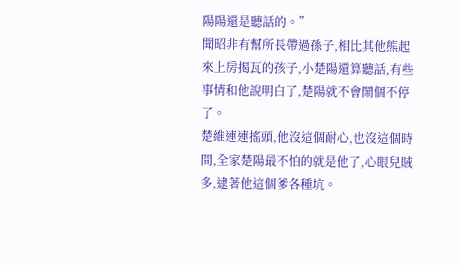陽陽還是聽話的。”
聞昭非有幫所長帶過孫子,相比其他熊起來上房揭瓦的孩子,小楚陽還算聽話,有些事情和他說明白了,楚陽就不會鬧個不停了。
楚維連連搖頭,他沒這個耐心,也沒這個時間,全家楚陽最不怕的就是他了,心眼兒賊多,逮著他這個爹各種坑。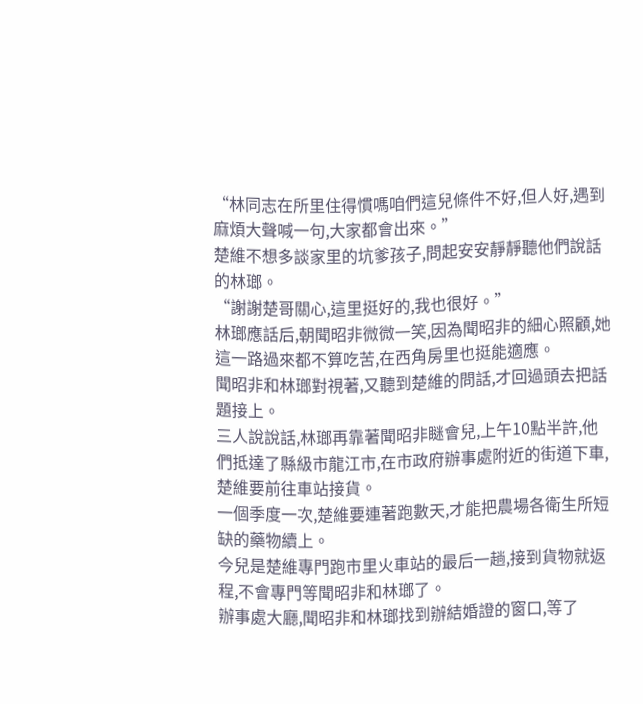“林同志在所里住得慣嗎咱們這兒條件不好,但人好,遇到麻煩大聲喊一句,大家都會出來。”
楚維不想多談家里的坑爹孩子,問起安安靜靜聽他們說話的林瑯。
“謝謝楚哥關心,這里挺好的,我也很好。”
林瑯應話后,朝聞昭非微微一笑,因為聞昭非的細心照顧,她這一路過來都不算吃苦,在西角房里也挺能適應。
聞昭非和林瑯對視著,又聽到楚維的問話,才回過頭去把話題接上。
三人說說話,林瑯再靠著聞昭非瞇會兒,上午10點半許,他們抵達了縣級市龍江市,在市政府辦事處附近的街道下車,楚維要前往車站接貨。
一個季度一次,楚維要連著跑數天,才能把農場各衛生所短缺的藥物續上。
今兒是楚維專門跑市里火車站的最后一趟,接到貨物就返程,不會專門等聞昭非和林瑯了。
辦事處大廳,聞昭非和林瑯找到辦結婚證的窗口,等了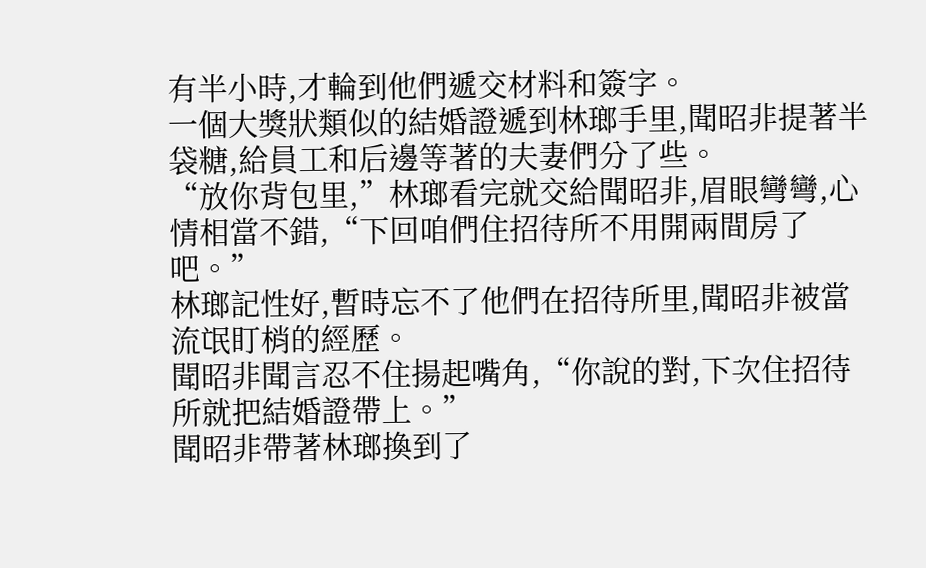有半小時,才輪到他們遞交材料和簽字。
一個大獎狀類似的結婚證遞到林瑯手里,聞昭非提著半袋糖,給員工和后邊等著的夫妻們分了些。
“放你背包里,”林瑯看完就交給聞昭非,眉眼彎彎,心情相當不錯,“下回咱們住招待所不用開兩間房了吧。”
林瑯記性好,暫時忘不了他們在招待所里,聞昭非被當流氓盯梢的經歷。
聞昭非聞言忍不住揚起嘴角,“你說的對,下次住招待所就把結婚證帶上。”
聞昭非帶著林瑯換到了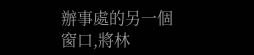辦事處的另一個窗口,將林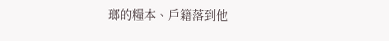瑯的糧本、戶籍落到他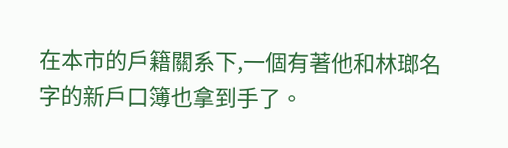在本市的戶籍關系下,一個有著他和林瑯名字的新戶口簿也拿到手了。